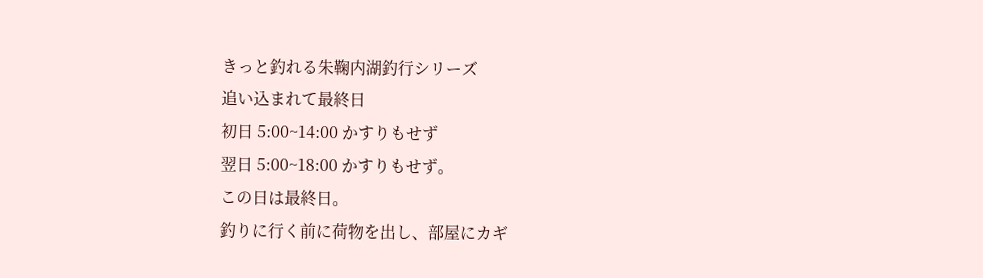きっと釣れる朱鞠内湖釣行シリーズ
追い込まれて最終日
初日 5:00~14:00 かすりもせず
翌日 5:00~18:00 かすりもせず。
この日は最終日。
釣りに行く前に荷物を出し、部屋にカギ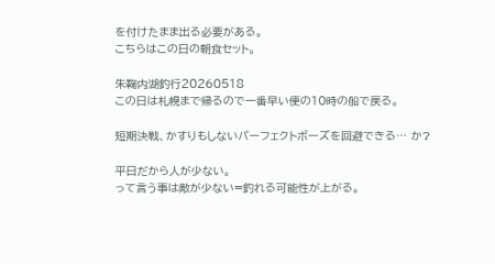を付けたまま出る必要がある。
こちらはこの日の朝食セット。

朱鞠内湖釣行20260518
この日は札幌まで帰るので一番早い便の10時の船で戻る。

短期決戦、かすりもしないパーフェクトボーズを回避できる… か?

平日だから人が少ない。
って言う事は敵が少ない=釣れる可能性が上がる。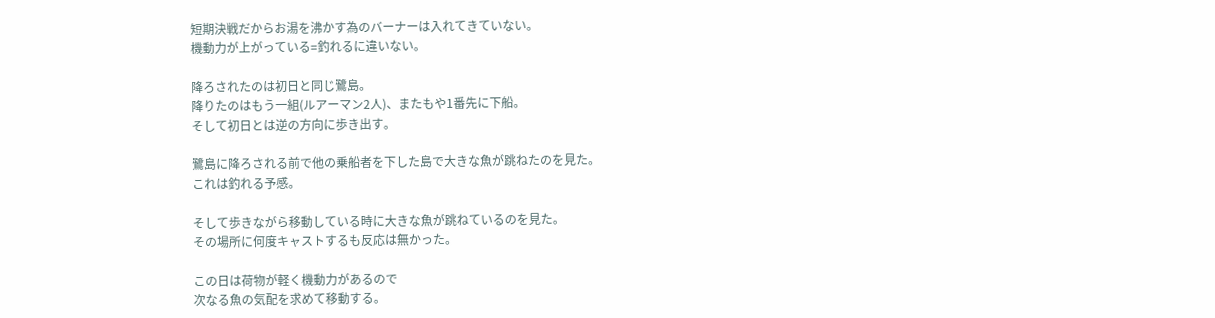短期決戦だからお湯を沸かす為のバーナーは入れてきていない。
機動力が上がっている=釣れるに違いない。

降ろされたのは初日と同じ鷺島。
降りたのはもう一組(ルアーマン2人)、またもや1番先に下船。
そして初日とは逆の方向に歩き出す。

鷺島に降ろされる前で他の乗船者を下した島で大きな魚が跳ねたのを見た。
これは釣れる予感。

そして歩きながら移動している時に大きな魚が跳ねているのを見た。
その場所に何度キャストするも反応は無かった。

この日は荷物が軽く機動力があるので
次なる魚の気配を求めて移動する。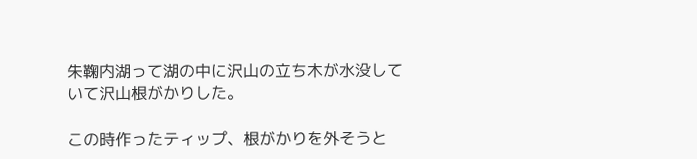朱鞠内湖って湖の中に沢山の立ち木が水没していて沢山根がかりした。

この時作ったティップ、根がかりを外そうと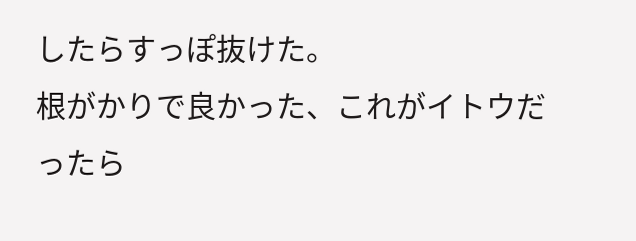したらすっぽ抜けた。
根がかりで良かった、これがイトウだったら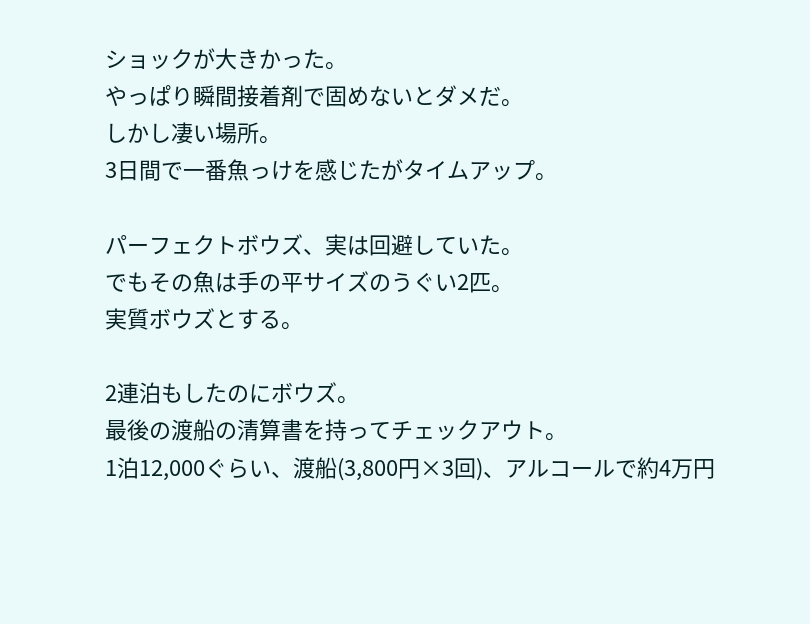ショックが大きかった。
やっぱり瞬間接着剤で固めないとダメだ。
しかし凄い場所。
3日間で一番魚っけを感じたがタイムアップ。

パーフェクトボウズ、実は回避していた。
でもその魚は手の平サイズのうぐい2匹。
実質ボウズとする。

2連泊もしたのにボウズ。
最後の渡船の清算書を持ってチェックアウト。
1泊12,000ぐらい、渡船(3,800円×3回)、アルコールで約4万円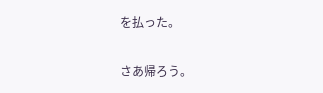を払った。

さあ帰ろう。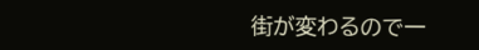街が変わるので一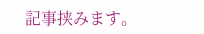記事挟みます。